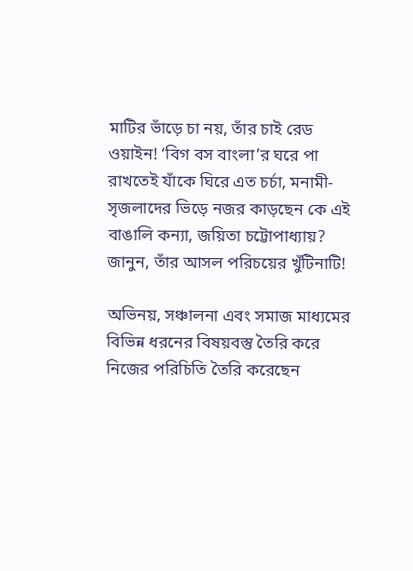মাটির ভাঁড়ে চা নয়, তাঁর চাই রেড ওয়াইন! ‘বিগ বস বাংলা’র ঘরে পা রাখতেই যাঁকে ঘিরে এত চর্চা, মনামী-সৃজলাদের ভিড়ে নজর কাড়ছেন কে এই বাঙালি কন্যা, জয়িতা চট্টোপাধ্যায়? জানুন, তাঁর আসল পরিচয়ের খুঁটিনাটি!

অভিনয়, সঞ্চালনা এবং সমাজ মাধ্যমের বিভিন্ন ধরনের বিষয়বস্তু তৈরি করে নিজের পরিচিতি তৈরি করেছেন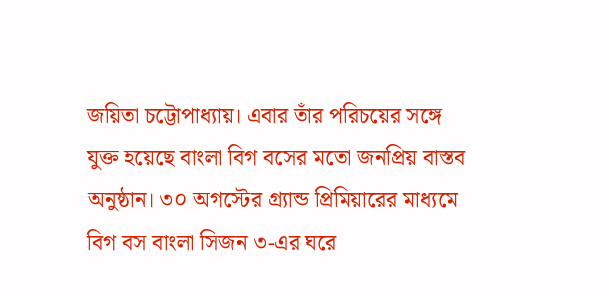জয়িতা চট্টোপাধ্যায়। এবার তাঁর পরিচয়ের সঙ্গে যুক্ত হয়েছে বাংলা বিগ বসের মতো জনপ্রিয় বাস্তব অনুষ্ঠান। ৩০ অগস্টের গ্র্যান্ড প্রিমিয়ারের মাধ্যমে বিগ বস বাংলা সিজন ৩-এর ঘরে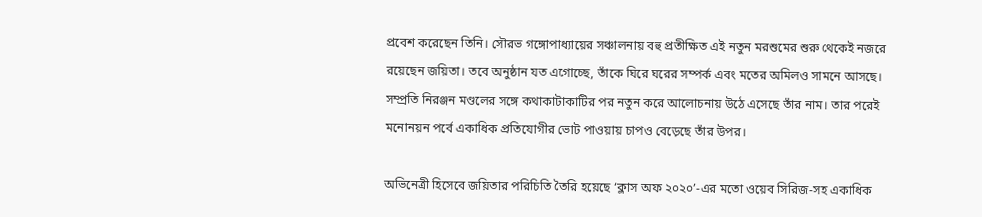প্রবেশ করেছেন তিনি। সৌরভ গঙ্গোপাধ্যায়ের সঞ্চালনায় বহু প্রতীক্ষিত এই নতুন মরশুমের শুরু থেকেই নজরে রয়েছেন জয়িতা। তবে অনুষ্ঠান যত এগোচ্ছে, তাঁকে ঘিরে ঘরের সম্পর্ক এবং মতের অমিলও সামনে আসছে। সম্প্রতি নিরঞ্জন মণ্ডলের সঙ্গে কথাকাটাকাটির পর নতুন করে আলোচনায় উঠে এসেছে তাঁর নাম। তার পরেই মনোনয়ন পর্বে একাধিক প্রতিযোগীর ভোট পাওয়ায় চাপও বেড়েছে তাঁর উপর।

অভিনেত্রী হিসেবে জয়িতার পরিচিতি তৈরি হয়েছে ‘ক্লাস অফ ২০২০’-এর মতো ওয়েব সিরিজ-সহ একাধিক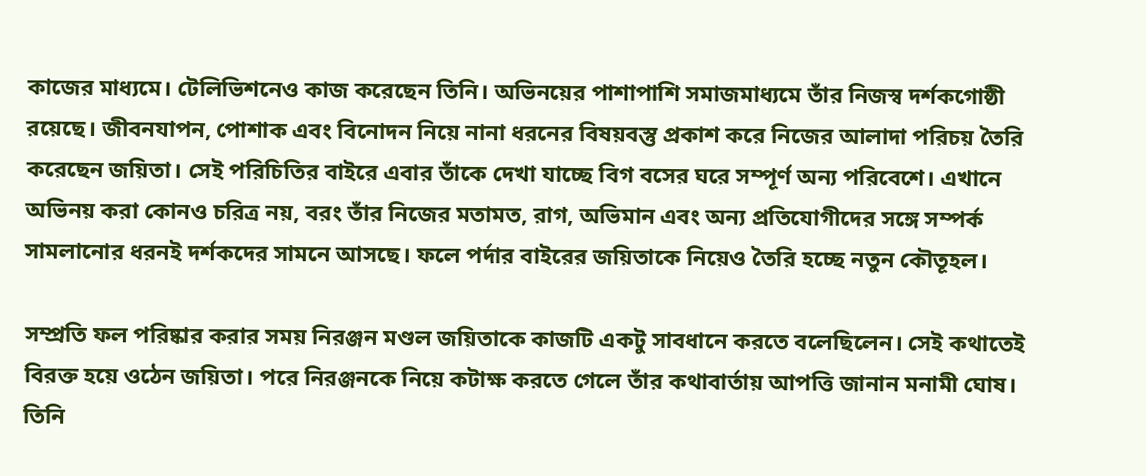কাজের মাধ্যমে। টেলিভিশনেও কাজ করেছেন তিনি। অভিনয়ের পাশাপাশি সমাজমাধ্যমে তাঁর নিজস্ব দর্শকগোষ্ঠী রয়েছে। জীবনযাপন, পোশাক এবং বিনোদন নিয়ে নানা ধরনের বিষয়বস্তু প্রকাশ করে নিজের আলাদা পরিচয় তৈরি করেছেন জয়িতা। সেই পরিচিতির বাইরে এবার তাঁকে দেখা যাচ্ছে বিগ বসের ঘরে সম্পূর্ণ অন্য পরিবেশে। এখানে অভিনয় করা কোনও চরিত্র নয়, বরং তাঁর নিজের মতামত, রাগ, অভিমান এবং অন্য প্রতিযোগীদের সঙ্গে সম্পর্ক সামলানোর ধরনই দর্শকদের সামনে আসছে। ফলে পর্দার বাইরের জয়িতাকে নিয়েও তৈরি হচ্ছে নতুন কৌতূহল।

সম্প্রতি ফল পরিষ্কার করার সময় নিরঞ্জন মণ্ডল জয়িতাকে কাজটি একটু সাবধানে করতে বলেছিলেন। সেই কথাতেই বিরক্ত হয়ে ওঠেন জয়িতা। পরে নিরঞ্জনকে নিয়ে কটাক্ষ করতে গেলে তাঁর কথাবার্তায় আপত্তি জানান মনামী ঘোষ। তিনি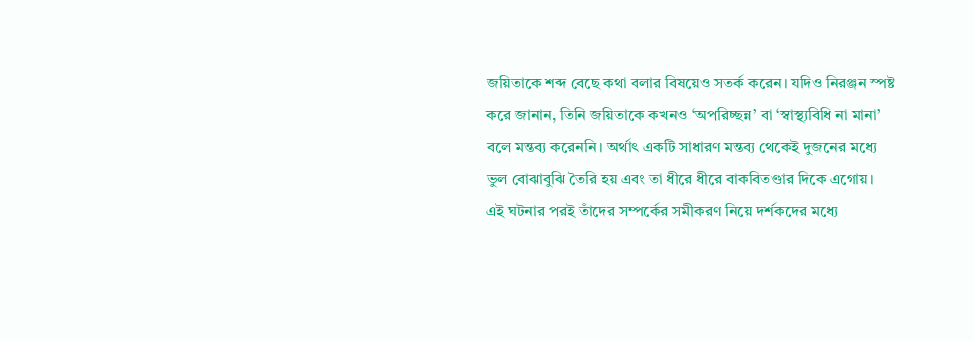জয়িতাকে শব্দ বেছে কথা বলার বিষয়েও সতর্ক করেন। যদিও নিরঞ্জন স্পষ্ট করে জানান, তিনি জয়িতাকে কখনও ‘অপরিচ্ছন্ন’ বা ‘স্বাস্থ্যবিধি না মানা’ বলে মন্তব্য করেননি। অর্থাৎ একটি সাধারণ মন্তব্য থেকেই দুজনের মধ্যে ভুল বোঝাবুঝি তৈরি হয় এবং তা ধীরে ধীরে বাকবিতণ্ডার দিকে এগোয়। এই ঘটনার পরই তাঁদের সম্পর্কের সমীকরণ নিয়ে দর্শকদের মধ্যে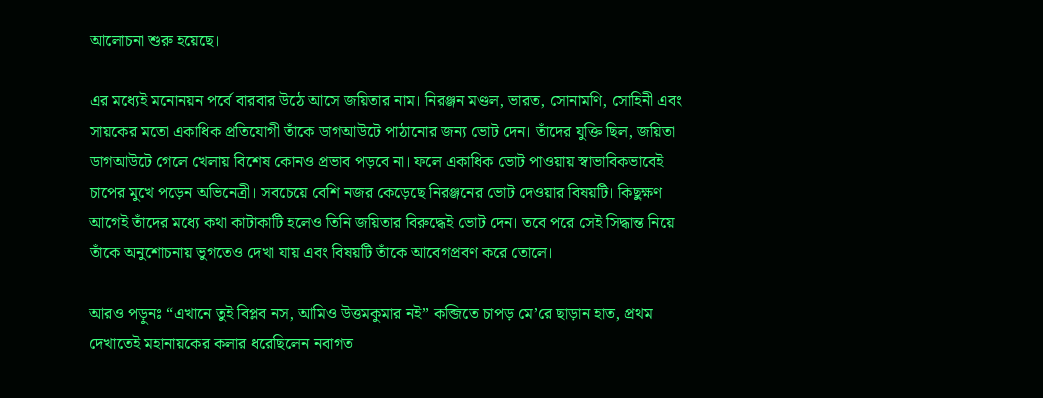আলোচনা শুরু হয়েছে।

এর মধ্যেই মনোনয়ন পর্বে বারবার উঠে আসে জয়িতার নাম। নিরঞ্জন মণ্ডল, ভারত, সোনামণি, সোহিনী এবং সায়কের মতো একাধিক প্রতিযোগী তাঁকে ডাগআউটে পাঠানোর জন্য ভোট দেন। তাঁদের যুক্তি ছিল, জয়িতা ডাগআউটে গেলে খেলায় বিশেষ কোনও প্রভাব পড়বে না। ফলে একাধিক ভোট পাওয়ায় স্বাভাবিকভাবেই চাপের মুখে পড়েন অভিনেত্রী। সবচেয়ে বেশি নজর কেড়েছে নিরঞ্জনের ভোট দেওয়ার বিষয়টি। কিছুক্ষণ আগেই তাঁদের মধ্যে কথা কাটাকাটি হলেও তিনি জয়িতার বিরুদ্ধেই ভোট দেন। তবে পরে সেই সিদ্ধান্ত নিয়ে তাঁকে অনুশোচনায় ভুগতেও দেখা যায় এবং বিষয়টি তাঁকে আবেগপ্রবণ করে তোলে।

আরও পড়ুনঃ “এখানে তুই বিপ্লব নস, আমিও উত্তমকুমার নই” কব্জিতে চাপড় মে’রে ছাড়ান হাত, প্রথম দেখাতেই মহানায়কের কলার ধরেছিলেন নবাগত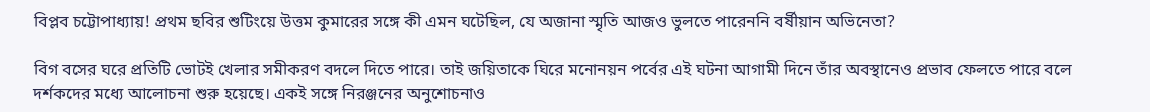বিপ্লব চট্টোপাধ্যায়! প্রথম ছবির শুটিংয়ে উত্তম কুমারের সঙ্গে কী এমন ঘটেছিল, যে অজানা স্মৃতি আজও ভুলতে পারেননি বর্ষীয়ান অভিনেতা?

বিগ বসের ঘরে প্রতিটি ভোটই খেলার সমীকরণ বদলে দিতে পারে। তাই জয়িতাকে ঘিরে মনোনয়ন পর্বের এই ঘটনা আগামী দিনে তাঁর অবস্থানেও প্রভাব ফেলতে পারে বলে দর্শকদের মধ্যে আলোচনা শুরু হয়েছে। একই সঙ্গে নিরঞ্জনের অনুশোচনাও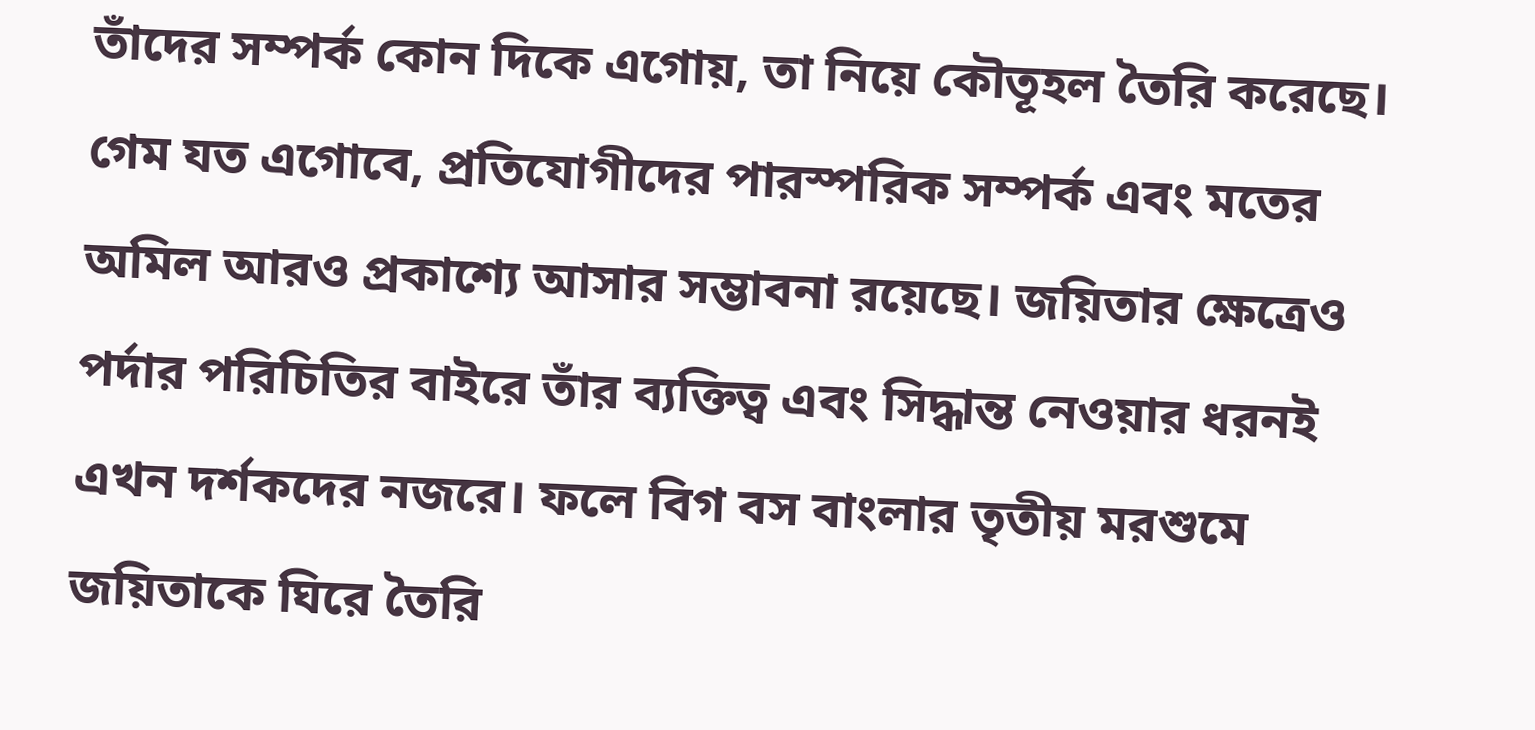তাঁদের সম্পর্ক কোন দিকে এগোয়, তা নিয়ে কৌতূহল তৈরি করেছে। গেম যত এগোবে, প্রতিযোগীদের পারস্পরিক সম্পর্ক এবং মতের অমিল আরও প্রকাশ্যে আসার সম্ভাবনা রয়েছে। জয়িতার ক্ষেত্রেও পর্দার পরিচিতির বাইরে তাঁর ব্যক্তিত্ব এবং সিদ্ধান্ত নেওয়ার ধরনই এখন দর্শকদের নজরে। ফলে বিগ বস বাংলার তৃতীয় মরশুমে জয়িতাকে ঘিরে তৈরি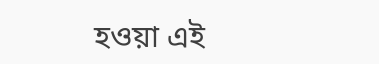হওয়া এই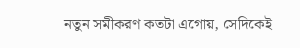নতুন সমীকরণ কতটা এগোয়, সেদিকেই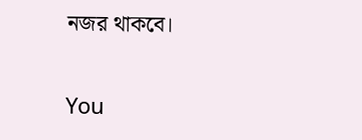নজর থাকবে।

You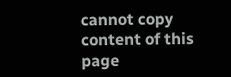cannot copy content of this page